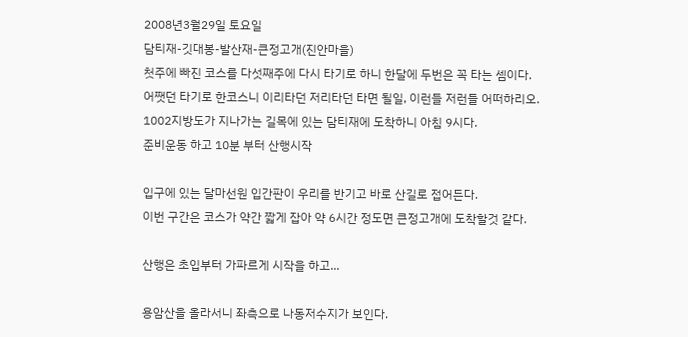2008년3월29일 토요일
담티재-깃대봉-발산재-큰정고개(진안마을)
첫주에 빠진 코스를 다섯째주에 다시 타기로 하니 한달에 두번은 꼭 타는 셈이다.
어쨋던 타기로 한코스니 이리타던 저리타던 타면 될일, 이런들 저런들 어떠하리오.
1002지방도가 지나가는 길목에 있는 담티재에 도착하니 아침 9시다.
준비운동 하고 10분 부터 산행시작

입구에 있는 달마선원 입간판이 우리를 반기고 바로 산길로 접어든다.
이번 구간은 코스가 약간 짧게 잡아 약 6시간 정도면 큰정고개에 도착할것 같다.

산행은 초입부터 가파르게 시작을 하고...

용암산을 올라서니 좌측으로 나동저수지가 보인다.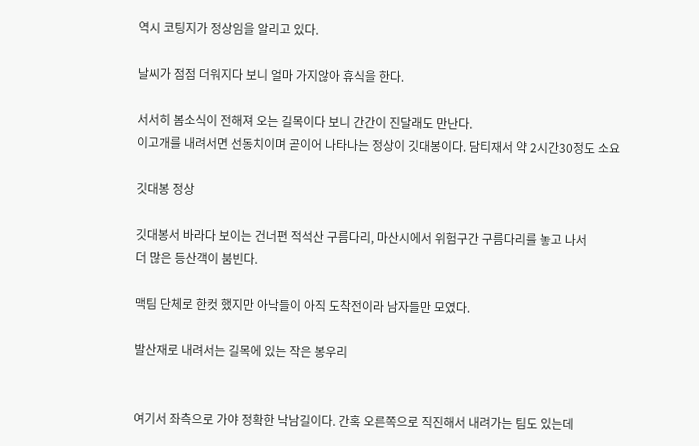역시 코팅지가 정상임을 알리고 있다.

날씨가 점점 더워지다 보니 얼마 가지않아 휴식을 한다.

서서히 봄소식이 전해져 오는 길목이다 보니 간간이 진달래도 만난다.
이고개를 내려서면 선동치이며 곧이어 나타나는 정상이 깃대봉이다. 담티재서 약 2시간30정도 소요

깃대봉 정상

깃대봉서 바라다 보이는 건너편 적석산 구름다리, 마산시에서 위험구간 구름다리를 놓고 나서
더 많은 등산객이 붐빈다.

맥팀 단체로 한컷 했지만 아낙들이 아직 도착전이라 남자들만 모였다.

발산재로 내려서는 길목에 있는 작은 봉우리


여기서 좌측으로 가야 정확한 낙남길이다. 간혹 오른쪽으로 직진해서 내려가는 팀도 있는데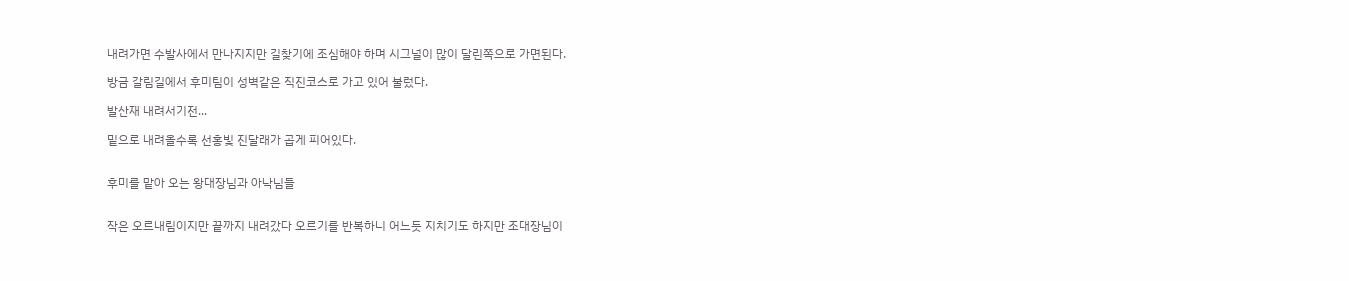내려가면 수발사에서 만나지지만 길찾기에 조심해야 하며 시그널이 많이 달린쪽으로 가면된다.

방금 갈림길에서 후미팀이 성벽같은 직진코스로 가고 있어 불렀다.

발산재 내려서기전...

밑으로 내려올수록 선홍빛 진달래가 곱게 피어있다.


후미를 맡아 오는 왕대장님과 아낙님들


작은 오르내림이지만 끝까지 내려갔다 오르기를 반복하니 어느듯 지치기도 하지만 조대장님이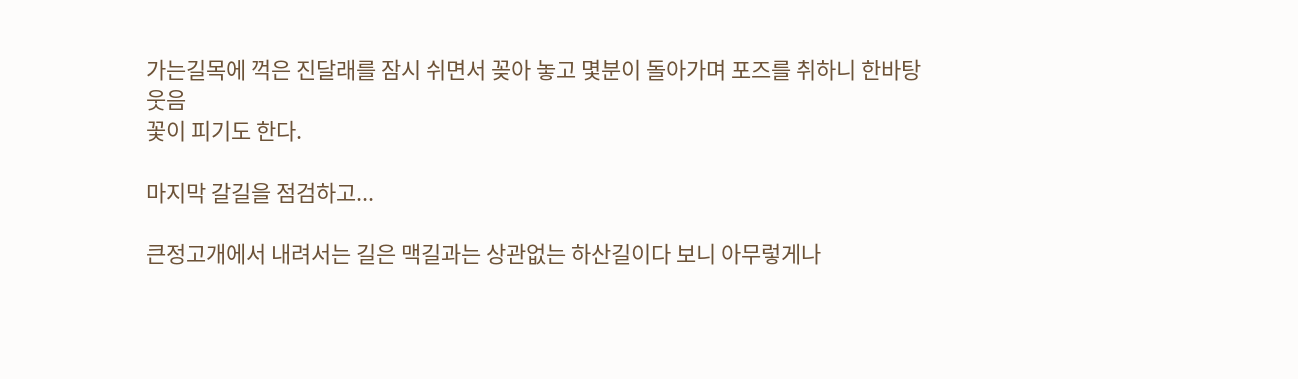가는길목에 꺽은 진달래를 잠시 쉬면서 꽂아 놓고 몇분이 돌아가며 포즈를 취하니 한바탕 웃음
꽃이 피기도 한다.

마지막 갈길을 점검하고...

큰정고개에서 내려서는 길은 맥길과는 상관없는 하산길이다 보니 아무렇게나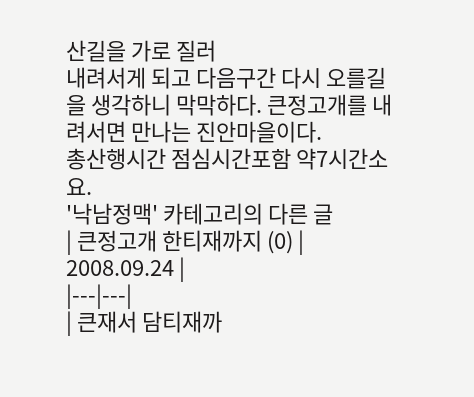산길을 가로 질러
내려서게 되고 다음구간 다시 오를길을 생각하니 막막하다. 큰정고개를 내려서면 만나는 진안마을이다.
총산행시간 점심시간포함 약7시간소요.
'낙남정맥' 카테고리의 다른 글
| 큰정고개 한티재까지 (0) | 2008.09.24 |
|---|---|
| 큰재서 담티재까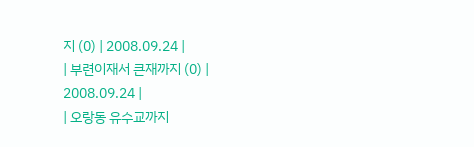지 (0) | 2008.09.24 |
| 부련이재서 큰재까지 (0) | 2008.09.24 |
| 오랑동 유수교까지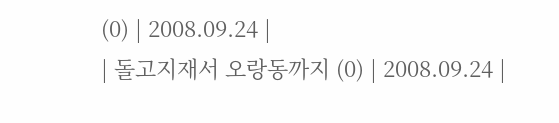(0) | 2008.09.24 |
| 돌고지재서 오랑동까지 (0) | 2008.09.24 |